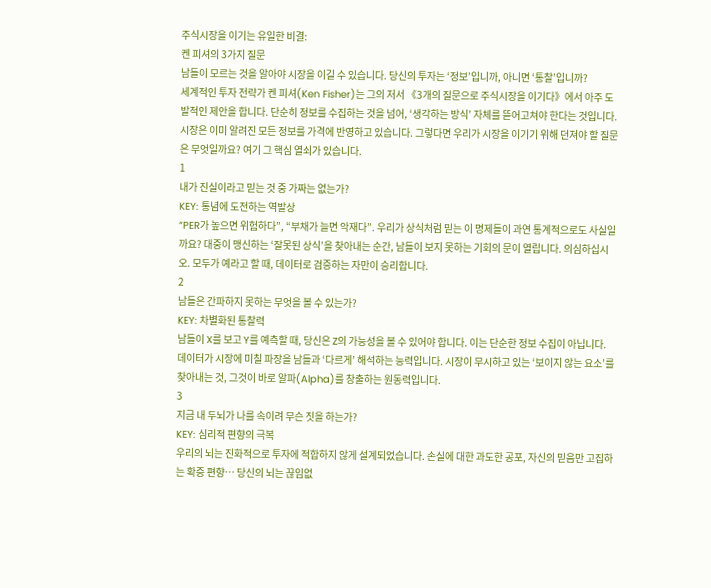주식시장을 이기는 유일한 비결:
켄 피셔의 3가지 질문
남들이 모르는 것을 알아야 시장을 이길 수 있습니다. 당신의 투자는 ‘정보’입니까, 아니면 ‘통찰’입니까?
세계적인 투자 전략가 켄 피셔(Ken Fisher)는 그의 저서 《3개의 질문으로 주식시장을 이기다》에서 아주 도발적인 제안을 합니다. 단순히 정보를 수집하는 것을 넘어, ‘생각하는 방식’ 자체를 뜯어고쳐야 한다는 것입니다.
시장은 이미 알려진 모든 정보를 가격에 반영하고 있습니다. 그렇다면 우리가 시장을 이기기 위해 던져야 할 질문은 무엇일까요? 여기 그 핵심 열쇠가 있습니다.
1
내가 진실이라고 믿는 것 중 가짜는 없는가?
KEY: 통념에 도전하는 역발상
“PER가 높으면 위험하다”, “부채가 늘면 악재다”. 우리가 상식처럼 믿는 이 명제들이 과연 통계적으로도 사실일까요? 대중이 맹신하는 ‘잘못된 상식’을 찾아내는 순간, 남들이 보지 못하는 기회의 문이 열립니다. 의심하십시오. 모두가 예라고 할 때, 데이터로 검증하는 자만이 승리합니다.
2
남들은 간파하지 못하는 무엇을 볼 수 있는가?
KEY: 차별화된 통찰력
남들이 X를 보고 Y를 예측할 때, 당신은 Z의 가능성을 볼 수 있어야 합니다. 이는 단순한 정보 수집이 아닙니다. 데이터가 시장에 미칠 파장을 남들과 ‘다르게’ 해석하는 능력입니다. 시장이 무시하고 있는 ‘보이지 않는 요소’를 찾아내는 것, 그것이 바로 알파(Alpha)를 창출하는 원동력입니다.
3
지금 내 두뇌가 나를 속이려 무슨 짓을 하는가?
KEY: 심리적 편향의 극복
우리의 뇌는 진화적으로 투자에 적합하지 않게 설계되었습니다. 손실에 대한 과도한 공포, 자신의 믿음만 고집하는 확증 편향… 당신의 뇌는 끊임없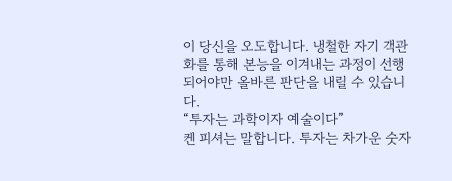이 당신을 오도합니다. 냉철한 자기 객관화를 통해 본능을 이겨내는 과정이 선행되어야만 올바른 판단을 내릴 수 있습니다.
“투자는 과학이자 예술이다”
켄 피셔는 말합니다. 투자는 차가운 숫자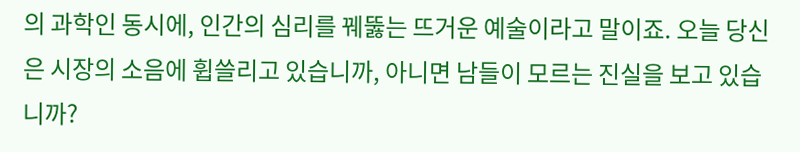의 과학인 동시에, 인간의 심리를 꿰뚫는 뜨거운 예술이라고 말이죠. 오늘 당신은 시장의 소음에 휩쓸리고 있습니까, 아니면 남들이 모르는 진실을 보고 있습니까?